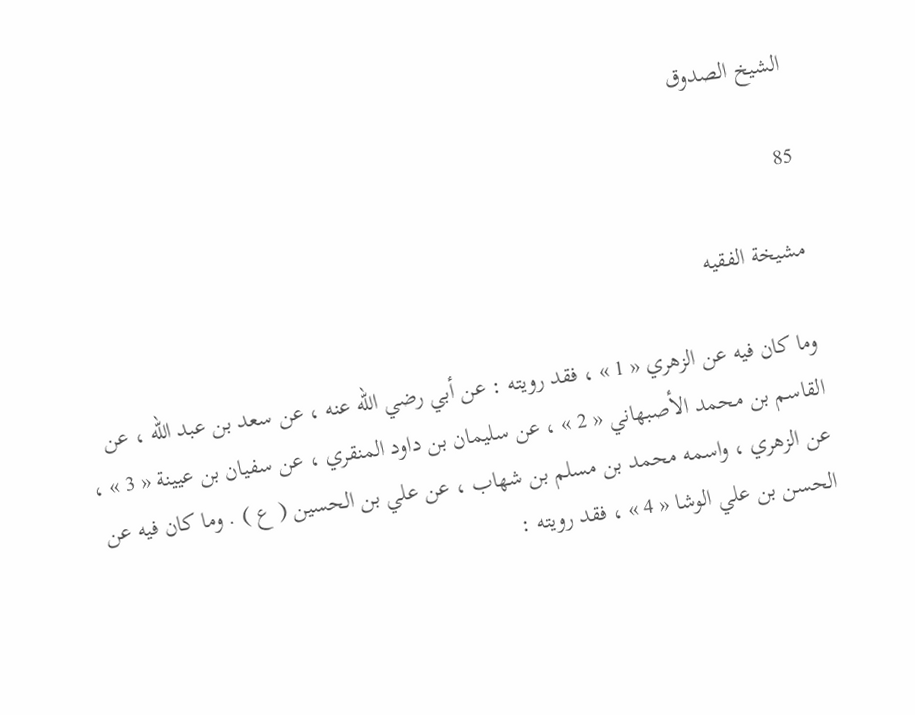الشيخ الصدوق

85

مشيخة الفقيه

وما كان فيه عن الزهري « 1 » ، فقد رويته : عن أبي رضي اللّه عنه ، عن سعد بن عبد الله ، عن القاسم بن محمد الأصبهاني « 2 » ، عن سليمان بن داود المنقري ، عن سفيان بن عيينة « 3 » ، عن الزهري ، واسمه محمد بن مسلم بن شهاب ، عن علي بن الحسين ( ع ) . وما كان فيه عن الحسن بن علي الوشا « 4 » ، فقد رويته :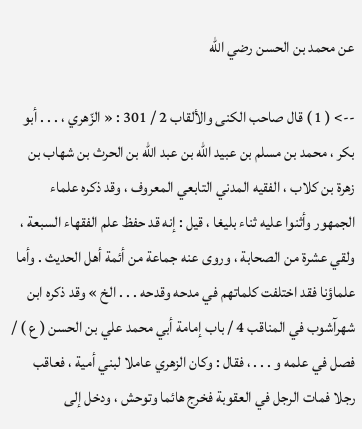عن محمد بن الحسن رضي اللّه

--> ( 1 ) قال صاحب الكنى والألقاب 2 / 301 : « الزّهري ، . . . أبو بكر ، محمد بن مسلم بن عبيد الله بن عبد الله بن الحرث بن شهاب بن زهرة بن كلاب ، الفقيه المدني التابعي المعروف ، وقد ذكره علماء الجمهور وأثنوا عليه ثناء بليغا ، قيل : إنه قد حفظ علم الفقهاء السبعة ، ولقي عشرة من الصحابة ، وروى عنه جماعة من أئمة أهل الحديث . وأما علماؤنا فقد اختلفت كلماتهم في مدحه وقدحه . . . الخ » وقد ذكره ابن شهرآشوب في المناقب 4 / باب إمامة أبي محمد علي بن الحسن ( ع ) / فصل في علمه و . . . ، فقال : وكان الزهري عاملا لبني أمية ، فعاقب رجلا فمات الرجل في العقوبة فخرج هائما وتوحش ، ودخل إلى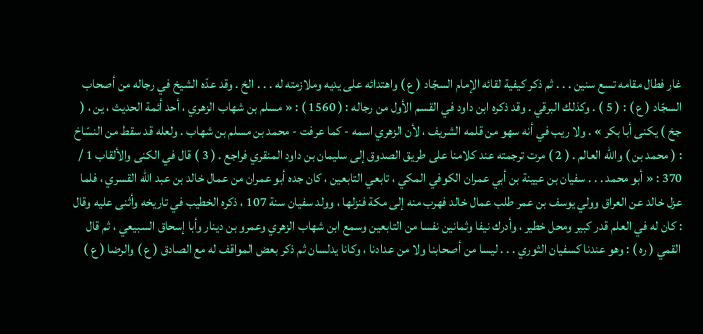غار فطال مقامه تسع سنين . . . ثم ذكر كيفية لقائه الإمام السجّاد ( ع ) واهتدائه على يديه وملازمته له . . . الخ . وقد عدّه الشيخ في رجاله من أصحاب السجّاد ( ع ) : ( 5 ) . وكذلك البرقي . وقد ذكره ابن داود في القسم الأول من رجاله : ( 1560 ) : « مسلم بن شهاب الزهري ، أحد أئمة الحديث ، ين ، ( جخ ) يكنى أبا بكر » . ولا ريب في أنه سهو من قلمه الشريف ، لأن الزهري اسمه - كما عرفت - محمد بن مسلم بن شهاب . ولعله قد سقط من النسّاخ : ( محمد بن ) واللّه العالم . ( 2 ) مرت ترجمته عند كلامنا على طريق الصدوق إلى سليمان بن داود المنقري فراجع . ( 3 ) قال في الكنى والألقاب 1 / 370 : « أبو محمد . . . سفيان بن عيينة بن أبي عمران الكوفي المكي ، تابعي التابعين ، كان جده أبو عمران من عمال خالد بن عبد الله القسري ، فلما عزل خالد عن العراق وولي يوسف بن عمر طلب عمال خالد فهرب منه إلى مكة فنزلها ، وولد سفيان سنة 107 ، ذكره الخطيب في تاريخه وأثنى عليه وقال : كان له في العلم قدر كبير ومحل خطير ، وأدرك نيفا وثمانين نفسا من التابعين وسمع ابن شهاب الزهري وعمرو بن دينار وأبا إسحاق السبيعي ، ثم قال القمي ( ره ) : وهو عندنا كسفيان الثوري . . . ليسا من أصحابنا ولا من عدادنا ، وكانا يدلسان ثم ذكر بعض المواقف له مع الصادق ( ع ) والرضا ( ع )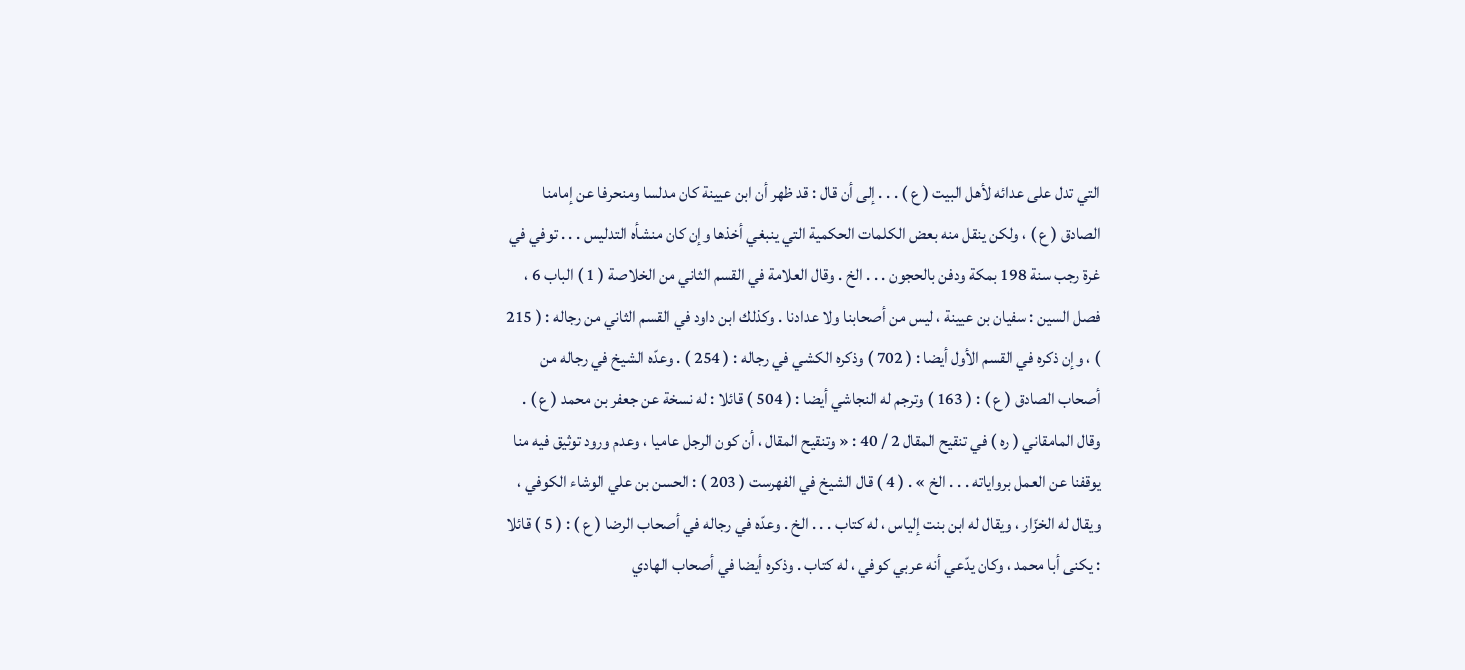التي تدل على عدائه لأهل البيت ( ع ) . . . إلى أن قال : قد ظهر أن ابن عيينة كان مدلسا ومنحرفا عن إمامنا الصادق ( ع ) ، ولكن ينقل منه بعض الكلمات الحكمية التي ينبغي أخذها وإن كان منشأه التدليس . . . توفي في غرة رجب سنة 198 بمكة ودفن بالحجون . . . الخ . وقال العلامة في القسم الثاني من الخلاصة ( 1 ) الباب 6 ، فصل السين : سفيان بن عيينة ، ليس من أصحابنا ولا عدادنا . وكذلك ابن داود في القسم الثاني من رجاله : ( 215 ) ، وإن ذكره في القسم الأول أيضا : ( 702 ) وذكره الكشي في رجاله : ( 254 ) . وعدّه الشيخ في رجاله من أصحاب الصادق ( ع ) : ( 163 ) وترجم له النجاشي أيضا : ( 504 ) قائلا : له نسخة عن جعفر بن محمد ( ع ) . وقال المامقاني ( ره ) في تنقيح المقال 2 / 40 : « وتنقيح المقال ، أن كون الرجل عاميا ، وعدم ورود توثيق فيه منا يوقفنا عن العمل برواياته . . . الخ » . ( 4 ) قال الشيخ في الفهرست ( 203 ) : الحسن بن علي الوشاء الكوفي ، ويقال له الخزّار ، ويقال له ابن بنت إلياس ، له كتاب . . . الخ . وعدّه في رجاله في أصحاب الرضا ( ع ) : ( 5 ) قائلا : يكنى أبا محمد ، وكان يدّعي أنه عربي كوفي ، له كتاب . وذكره أيضا في أصحاب الهادي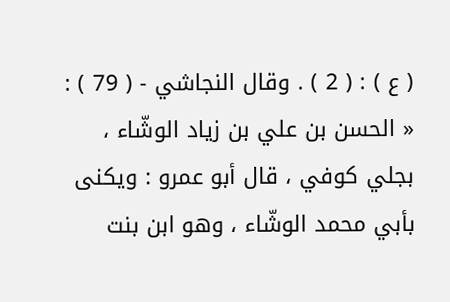( ع ) : ( 2 ) . وقال النجاشي - ( 79 ) : « الحسن بن علي بن زياد الوشّاء ، بجلي كوفي ، قال أبو عمرو : ويكنى بأبي محمد الوشّاء ، وهو ابن بنت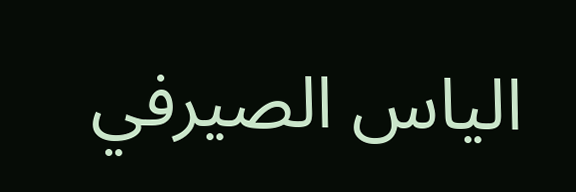الياس الصيرفي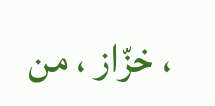، خزّاز ، من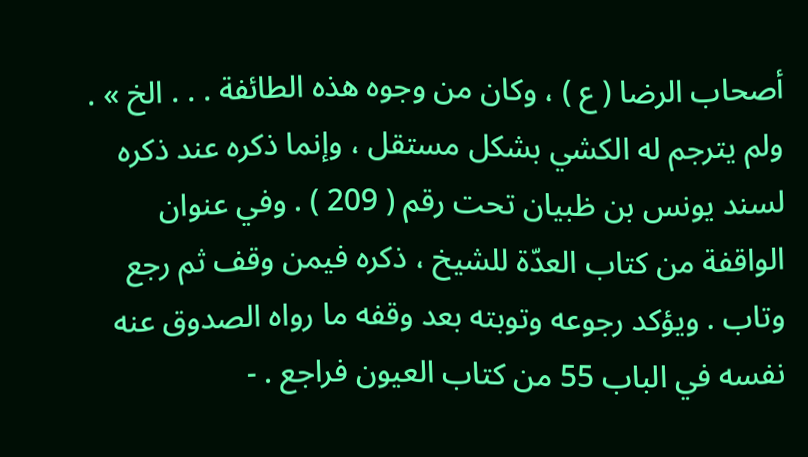أصحاب الرضا ( ع ) ، وكان من وجوه هذه الطائفة . . . الخ » . ولم يترجم له الكشي بشكل مستقل ، وإنما ذكره عند ذكره لسند يونس بن ظبيان تحت رقم ( 209 ) . وفي عنوان الواقفة من كتاب العدّة للشيخ ، ذكره فيمن وقف ثم رجع وتاب . ويؤكد رجوعه وتوبته بعد وقفه ما رواه الصدوق عنه نفسه في الباب 55 من كتاب العيون فراجع . -